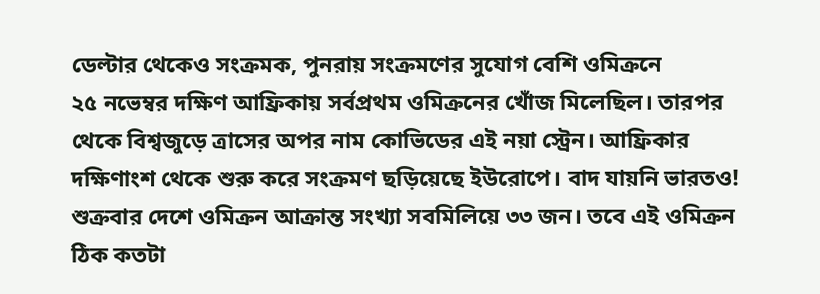ডেল্টার থেকেও সংক্রমক, পুনরায় সংক্রমণের সুযোগ বেশি ওমিক্রনে
২৫ নভেম্বর দক্ষিণ আফ্রিকায় সর্বপ্রথম ওমিক্রনের খোঁজ মিলেছিল। তারপর থেকে বিশ্বজুড়ে ত্রাসের অপর নাম কোভিডের এই নয়া স্ট্রেন। আফ্রিকার দক্ষিণাংশ থেকে শুরু করে সংক্রমণ ছড়িয়েছে ইউরোপে। বাদ যায়নি ভারতও! শুক্রবার দেশে ওমিক্রন আক্রান্ত সংখ্যা সবমিলিয়ে ৩৩ জন। তবে এই ওমিক্রন ঠিক কতটা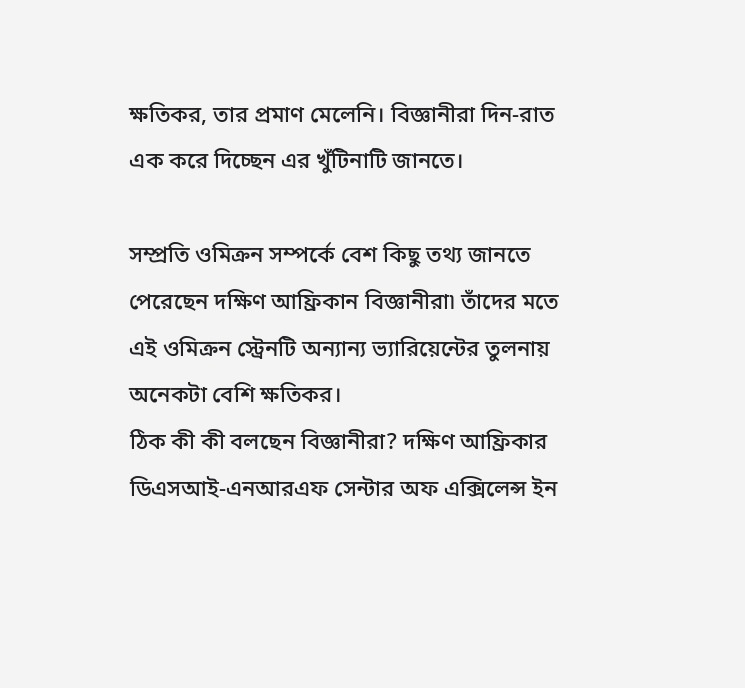ক্ষতিকর, তার প্রমাণ মেলেনি। বিজ্ঞানীরা দিন-রাত এক করে দিচ্ছেন এর খুঁটিনাটি জানতে।

সম্প্রতি ওমিক্রন সম্পর্কে বেশ কিছু তথ্য জানতে পেরেছেন দক্ষিণ আফ্রিকান বিজ্ঞানীরা৷ তাঁদের মতে এই ওমিক্রন স্ট্রেনটি অন্যান্য ভ্যারিয়েন্টের তুলনায় অনেকটা বেশি ক্ষতিকর।
ঠিক কী কী বলছেন বিজ্ঞানীরা? দক্ষিণ আফ্রিকার ডিএসআই-এনআরএফ সেন্টার অফ এক্সিলেন্স ইন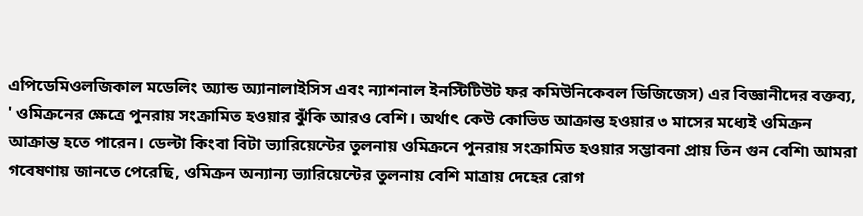এপিডেমিওলজিকাল মডেলিং অ্যান্ড অ্যানালাইসিস এবং ন্যাশনাল ইনস্টিটিউট ফর কমিউনিকেবল ডিজিজেস) এর বিজ্ঞানীদের বক্তব্য, ' ওমিক্রনের ক্ষেত্রে পুনরায় সংক্রামিত হওয়ার ঝুঁকি আরও বেশি। অর্থাৎ কেউ কোভিড আক্রান্ত হওয়ার ৩ মাসের মধ্যেই ওমিক্রন আক্রান্ত হতে পারেন। ডেল্টা কিংবা বিটা ভ্যারিয়েন্টের তুলনায় ওমিক্রনে পুনরায় সংক্রামিত হওয়ার সম্ভাবনা প্রায় তিন গুন বেশি৷ আমরা গবেষণায় জানতে পেরেছি, ওমিক্রন অন্যান্য ভ্যারিয়েন্টের তুলনায় বেশি মাত্রায় দেহের রোগ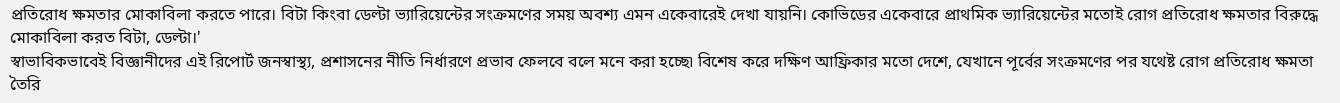প্রতিরোধ ক্ষমতার মোকাবিলা করতে পারে। বিটা কিংবা ডেল্টা ভ্যারিয়েন্টের সংক্রমণের সময় অবশ্য এমন একেবারেই দেখা যায়নি। কোভিডের একেবারে প্রাথমিক ভ্যারিয়েন্টের মতোই রোগ প্রতিরোধ ক্ষমতার বিরুদ্ধে মোকাবিলা করত বিটা, ডেল্টা।'
স্বাভাবিকভাবেই বিজ্ঞানীদের এই রিপোর্ট জনস্বাস্থ্য, প্রশাসনের নীতি নির্ধারণে প্রভাব ফেলবে বলে মনে করা হচ্ছে৷ বিশেষ করে দক্ষিণ আফ্রিকার মতো দেশে, যেখানে পূর্বের সংক্রমণের পর যথেষ্ট রোগ প্রতিরোধ ক্ষমতা তৈরি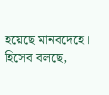হয়েছে মানবদেহে। হিসেব বলছে,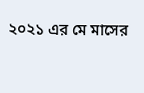২০২১ এর মে মাসের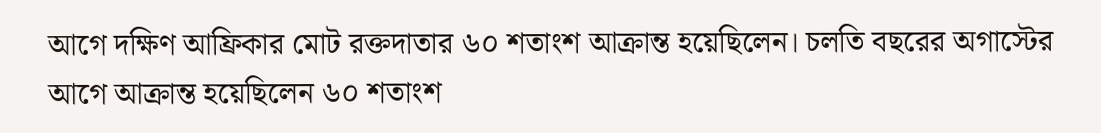আগে দক্ষিণ আফ্রিকার মোট রক্তদাতার ৬০ শতাংশ আক্রান্ত হয়েছিলেন। চলতি বছরের অগাস্টের আগে আক্রান্ত হয়েছিলেন ৬০ শতাংশ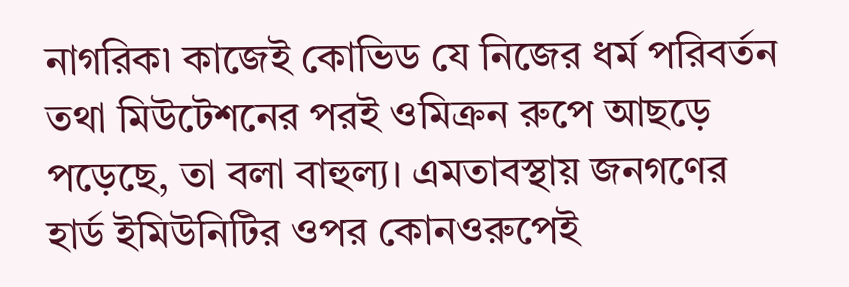নাগরিক৷ কাজেই কোভিড যে নিজের ধর্ম পরিবর্তন তথা মিউটেশনের পরই ওমিক্রন রুপে আছড়ে পড়েছে, তা বলা বাহুল্য। এমতাবস্থায় জনগণের হার্ড ইমিউনিটির ওপর কোনওরুপেই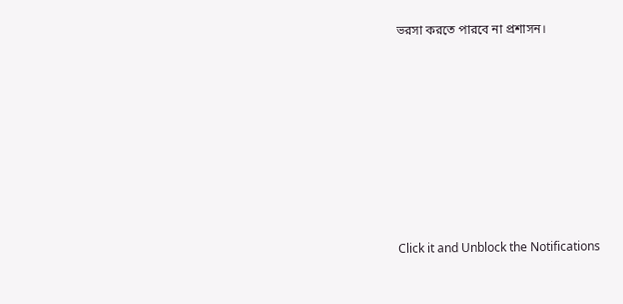ভরসা করতে পারবে না প্রশাসন।












Click it and Unblock the Notifications